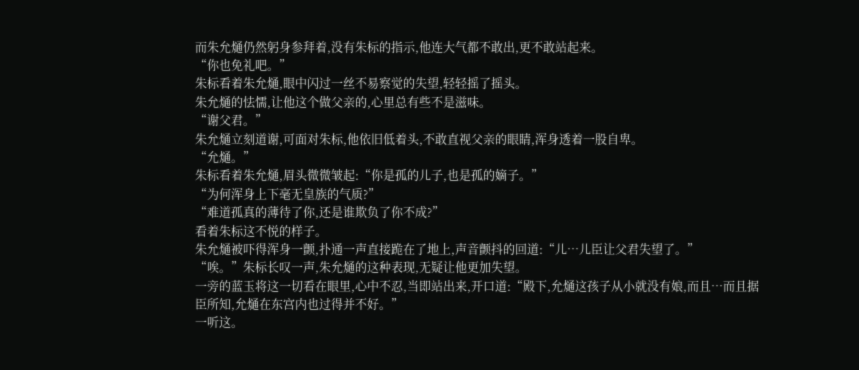而朱允熥仍然躬身参拜着,没有朱标的指示,他连大气都不敢出,更不敢站起来。
“你也免礼吧。”
朱标看着朱允熥,眼中闪过一丝不易察觉的失望,轻轻摇了摇头。
朱允熥的怯懦,让他这个做父亲的,心里总有些不是滋味。
“谢父君。”
朱允熥立刻道谢,可面对朱标,他依旧低着头,不敢直视父亲的眼睛,浑身透着一股自卑。
“允熥。”
朱标看着朱允熥,眉头微微皱起:“你是孤的儿子,也是孤的嫡子。”
“为何浑身上下毫无皇族的气质?”
“难道孤真的薄待了你,还是谁欺负了你不成?”
看着朱标这不悦的样子。
朱允熥被吓得浑身一颤,扑通一声直接跪在了地上,声音颤抖的回道:“儿…儿臣让父君失望了。”
“唉。”朱标长叹一声,朱允熥的这种表现,无疑让他更加失望。
一旁的蓝玉将这一切看在眼里,心中不忍,当即站出来,开口道:“殿下,允熥这孩子从小就没有娘,而且…而且据臣所知,允熥在东宫内也过得并不好。”
一听这。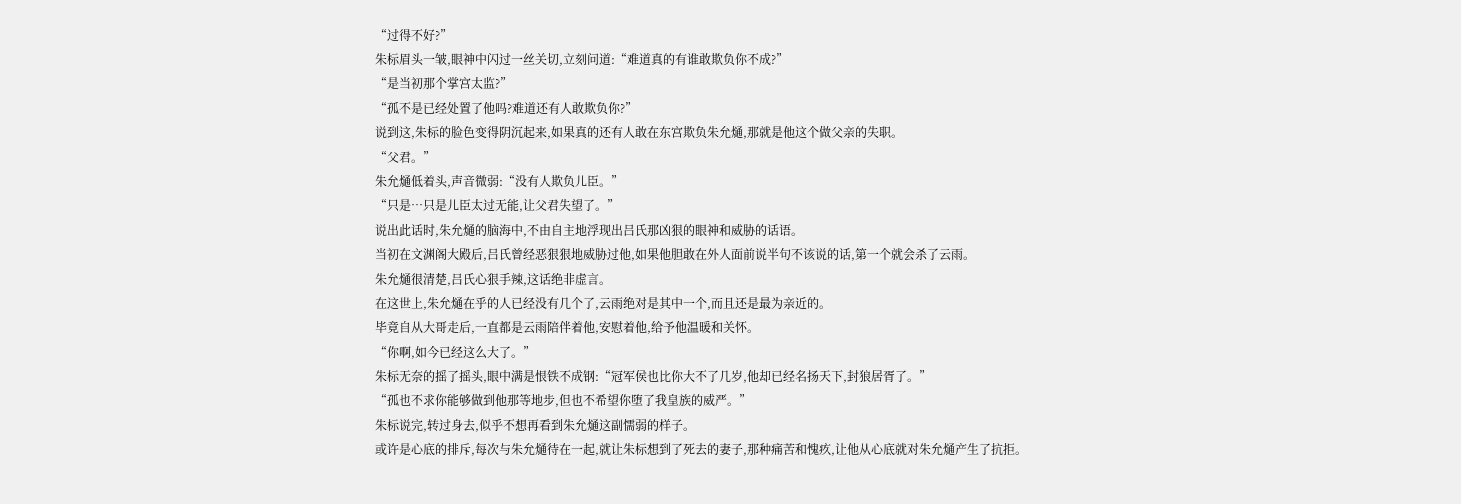“过得不好?”
朱标眉头一皱,眼神中闪过一丝关切,立刻问道:“难道真的有谁敢欺负你不成?”
“是当初那个掌宫太监?”
“孤不是已经处置了他吗?难道还有人敢欺负你?”
说到这,朱标的脸色变得阴沉起来,如果真的还有人敢在东宫欺负朱允熥,那就是他这个做父亲的失职。
“父君。”
朱允熥低着头,声音微弱:“没有人欺负儿臣。”
“只是…只是儿臣太过无能,让父君失望了。”
说出此话时,朱允熥的脑海中,不由自主地浮现出吕氏那凶狠的眼神和威胁的话语。
当初在文渊阁大殿后,吕氏曾经恶狠狠地威胁过他,如果他胆敢在外人面前说半句不该说的话,第一个就会杀了云雨。
朱允熥很清楚,吕氏心狠手辣,这话绝非虚言。
在这世上,朱允熥在乎的人已经没有几个了,云雨绝对是其中一个,而且还是最为亲近的。
毕竟自从大哥走后,一直都是云雨陪伴着他,安慰着他,给予他温暖和关怀。
“你啊,如今已经这么大了。”
朱标无奈的摇了摇头,眼中满是恨铁不成钢:“冠军侯也比你大不了几岁,他却已经名扬天下,封狼居胥了。”
“孤也不求你能够做到他那等地步,但也不希望你堕了我皇族的威严。”
朱标说完,转过身去,似乎不想再看到朱允熥这副懦弱的样子。
或许是心底的排斥,每次与朱允熥待在一起,就让朱标想到了死去的妻子,那种痛苦和愧疚,让他从心底就对朱允熥产生了抗拒。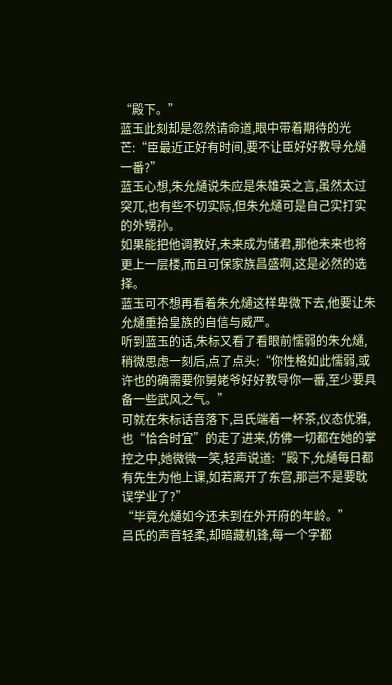“殿下。”
蓝玉此刻却是忽然请命道,眼中带着期待的光芒:“臣最近正好有时间,要不让臣好好教导允熥一番?”
蓝玉心想,朱允熥说朱应是朱雄英之言,虽然太过突兀,也有些不切实际,但朱允熥可是自己实打实的外甥孙。
如果能把他调教好,未来成为储君,那他未来也将更上一层楼,而且可保家族昌盛啊,这是必然的选择。
蓝玉可不想再看着朱允熥这样卑微下去,他要让朱允熥重拾皇族的自信与威严。
听到蓝玉的话,朱标又看了看眼前懦弱的朱允熥,稍微思虑一刻后,点了点头:“你性格如此懦弱,或许也的确需要你舅姥爷好好教导你一番,至少要具备一些武风之气。”
可就在朱标话音落下,吕氏端着一杯茶,仪态优雅,也“恰合时宜”的走了进来,仿佛一切都在她的掌控之中,她微微一笑,轻声说道:“殿下,允熥每日都有先生为他上课,如若离开了东宫,那岂不是要耽误学业了?”
“毕竟允熥如今还未到在外开府的年龄。”
吕氏的声音轻柔,却暗藏机锋,每一个字都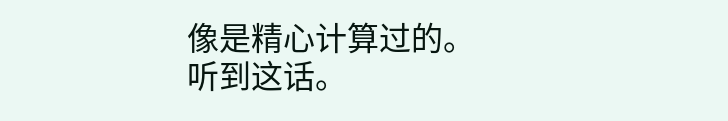像是精心计算过的。
听到这话。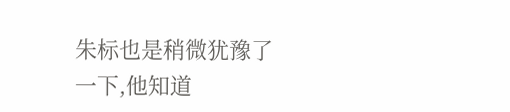朱标也是稍微犹豫了一下,他知道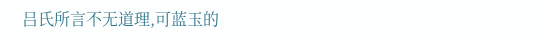吕氏所言不无道理,可蓝玉的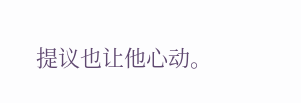提议也让他心动。